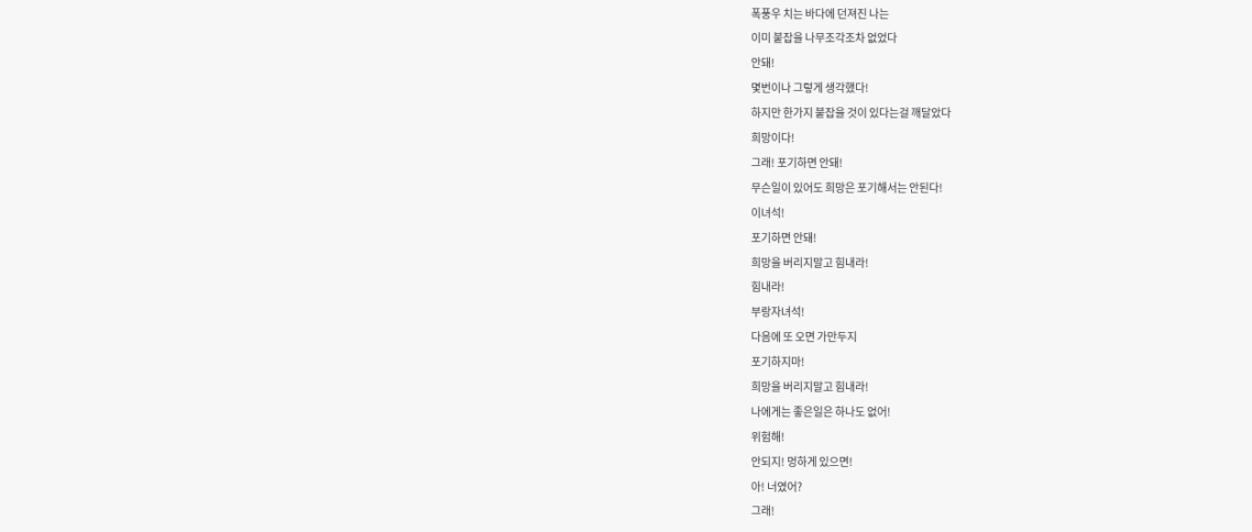폭풍우 치는 바다에 던져진 나는
이미 붙잡을 나무조각조차 없었다
안돼!
몇번이나 그렇게 생각했다!
하지만 한가지 붙잡을 것이 있다는걸 깨달았다
희망이다!
그래! 포기하면 안돼!
무슨일이 있어도 희망은 포기해서는 안된다!
이녀석!
포기하면 안돼!
희망을 버리지말고 힘내라!
힘내라!
부랑자녀석!
다음에 또 오면 가만두지
포기하지마!
희망을 버리지말고 힘내라!
나에게는 좋은일은 하나도 없어!
위험해!
안되지! 멍하게 있으면!
아! 너였어?
그래!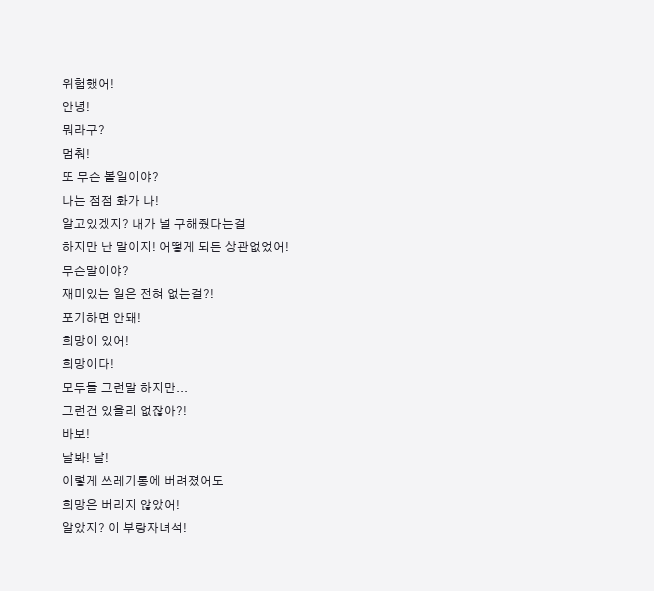위험했어!
안녕!
뭐라구?
멈춰!
또 무슨 볼일이야?
나는 점점 화가 나!
알고있겠지? 내가 널 구해줬다는걸
하지만 난 말이지! 어떻게 되든 상관없었어!
무슨말이야?
재미있는 일은 전혀 없는걸?!
포기하면 안돼!
희망이 있어!
희망이다!
모두들 그런말 하지만...
그런건 있을리 없잖아?!
바보!
날봐! 날!
이렇게 쓰레기통에 버려졌어도
희망은 버리지 않았어!
알았지? 이 부랑자녀석!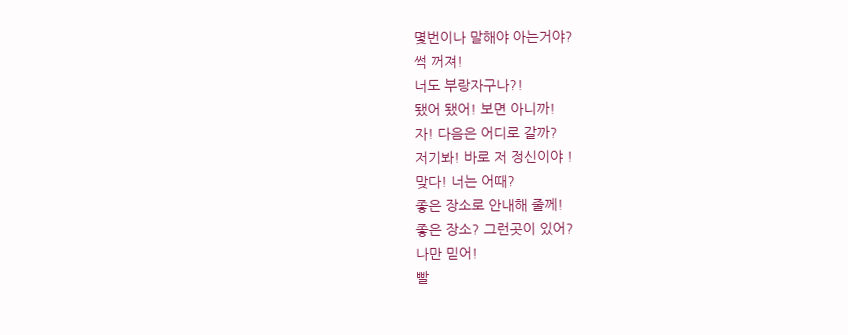몇번이나 말해야 아는거야?
썩 꺼져!
너도 부랑자구나?!
됐어 됐어! 보면 아니까!
자! 다음은 어디로 갈까?
저기봐! 바로 저 정신이야 !
맞다! 너는 어때?
좋은 장소로 안내해 줄께!
좋은 장소? 그런곳이 있어?
나만 믿어!
빨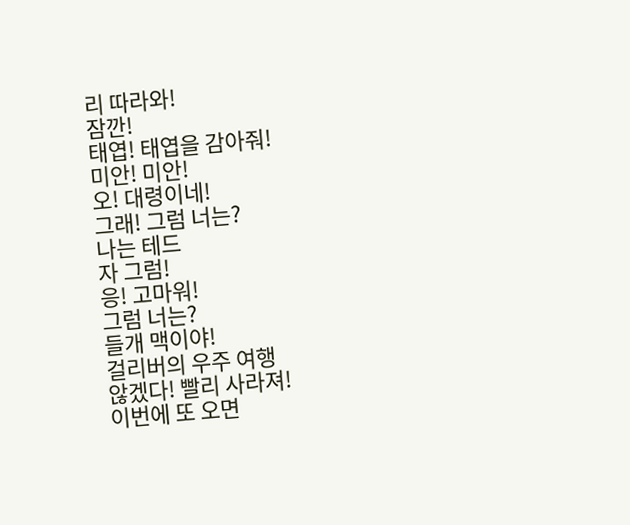리 따라와!
잠깐!
태엽! 태엽을 감아줘!
미안! 미안!
오! 대령이네!
그래! 그럼 너는?
나는 테드
자 그럼!
응! 고마워!
그럼 너는?
들개 맥이야!
걸리버의 우주 여행
않겠다! 빨리 사라져!
이번에 또 오면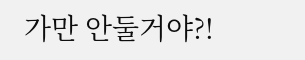가만 안둘거야?!